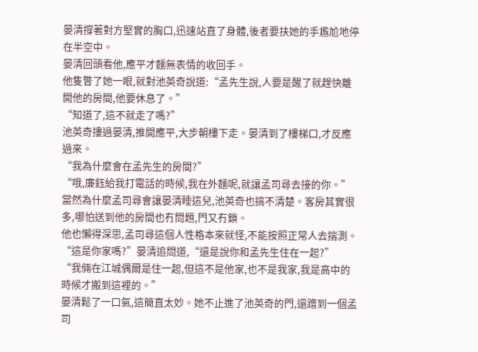晏清撐著對方堅實的胸口,迅速站直了身體,後者要扶她的手尷尬地停在半空中。
晏清回頭看他,應平才麵無表情的收回手。
他隻瞥了她一眼,就對池英奇說道:“孟先生說,人要是醒了就趕快離開他的房間,他要休息了。”
“知道了,這不就走了嗎?”
池英奇摟過晏清,推開應平,大步朝樓下走。晏清到了樓梯口,才反應過來。
“我為什麼會在孟先生的房間?”
“哦,廉鈺給我打電話的時候,我在外麵呢,就讓孟司尋去接的你。”
當然為什麼孟司尋會讓晏清睡這兒,池英奇也搞不清楚。客房其實很多,哪怕送到他的房間也冇問題,門又冇鎖。
他也懶得深思,孟司尋這個人性格本來就怪,不能按照正常人去揣測。
“這是你家嗎?”晏清追問道,“還是說你和孟先生住在一起?”
“我倆在江城偶爾是住一起,但這不是他家,也不是我家,我是高中的時候才搬到這裡的。”
晏清鬆了一口氣,這簡直太妙。她不止進了池英奇的門,還蹭到一個孟司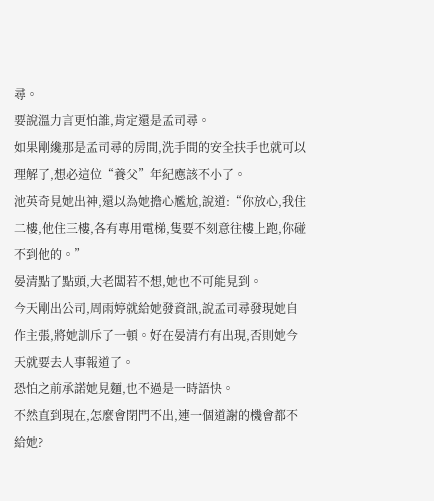尋。
要說溫力言更怕誰,肯定還是孟司尋。
如果剛纔那是孟司尋的房間,洗手間的安全扶手也就可以理解了,想必這位“養父”年紀應該不小了。
池英奇見她出神,還以為她擔心尷尬,說道:“你放心,我住二樓,他住三樓,各有專用電梯,隻要不刻意往樓上跑,你碰不到他的。”
晏清點了點頭,大老闆若不想,她也不可能見到。
今天剛出公司,周雨婷就給她發資訊,說孟司尋發現她自作主張,將她訓斥了一頓。好在晏清冇有出現,否則她今天就要去人事報道了。
恐怕之前承諾她見麵,也不過是一時語快。
不然直到現在,怎麼會閉門不出,連一個道謝的機會都不給她?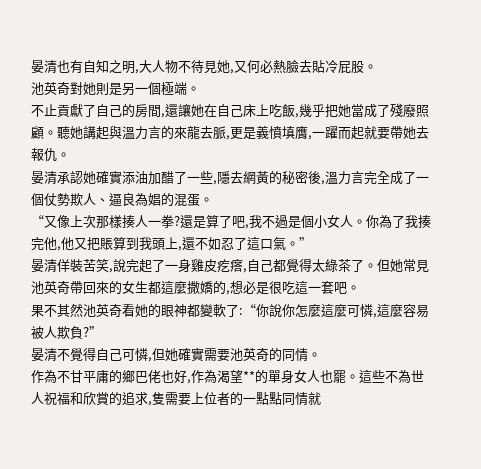晏清也有自知之明,大人物不待見她,又何必熱臉去貼冷屁股。
池英奇對她則是另一個極端。
不止貢獻了自己的房間,還讓她在自己床上吃飯,幾乎把她當成了殘廢照顧。聽她講起與溫力言的來龍去脈,更是義憤填膺,一躍而起就要帶她去報仇。
晏清承認她確實添油加醋了一些,隱去網黃的秘密後,溫力言完全成了一個仗勢欺人、逼良為娼的混蛋。
“又像上次那樣揍人一拳?還是算了吧,我不過是個小女人。你為了我揍完他,他又把賬算到我頭上,還不如忍了這口氣。”
晏清佯裝苦笑,說完起了一身雞皮疙瘩,自己都覺得太綠茶了。但她常見池英奇帶回來的女生都這麼撒嬌的,想必是很吃這一套吧。
果不其然池英奇看她的眼神都變軟了:“你說你怎麼這麼可憐,這麼容易被人欺負?”
晏清不覺得自己可憐,但她確實需要池英奇的同情。
作為不甘平庸的鄉巴佬也好,作為渴望**的單身女人也罷。這些不為世人祝福和欣賞的追求,隻需要上位者的一點點同情就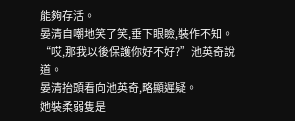能夠存活。
晏清自嘲地笑了笑,垂下眼瞼,裝作不知。
“哎,那我以後保護你好不好?”池英奇說道。
晏清抬頭看向池英奇,略顯遲疑。
她裝柔弱隻是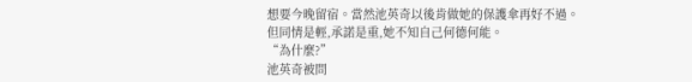想要今晚留宿。當然池英奇以後肯做她的保護傘再好不過。但同情是輕,承諾是重,她不知自己何德何能。
“為什麼?”
池英奇被問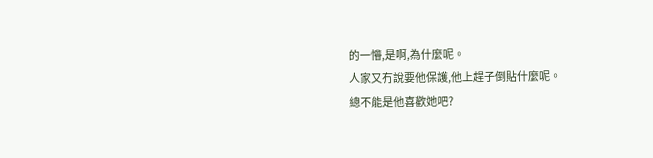的一懵,是啊,為什麼呢。
人家又冇說要他保護,他上趕子倒貼什麼呢。
總不能是他喜歡她吧?